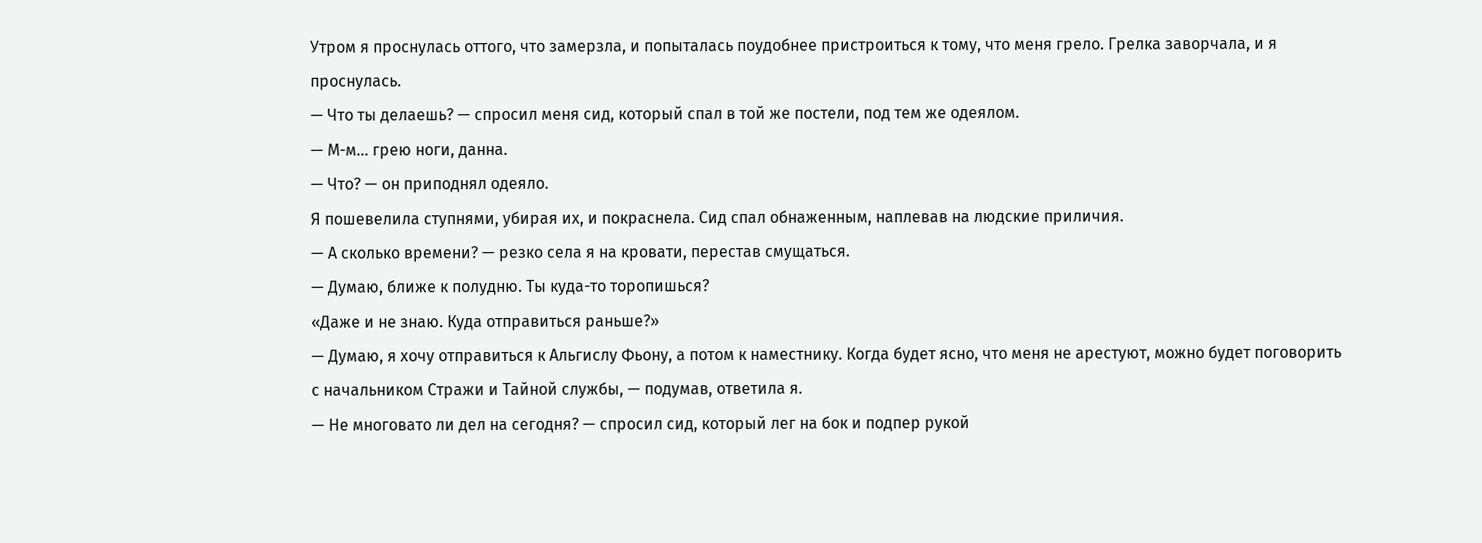Утром я проснулась оттого, что замерзла, и попыталась поудобнее пристроиться к тому, что меня грело. Грелка заворчала, и я проснулась.
— Что ты делаешь? — спросил меня сид, который спал в той же постели, под тем же одеялом.
— М-м… грею ноги, данна.
— Что? — он приподнял одеяло.
Я пошевелила ступнями, убирая их, и покраснела. Сид спал обнаженным, наплевав на людские приличия.
— А сколько времени? — резко села я на кровати, перестав смущаться.
— Думаю, ближе к полудню. Ты куда-то торопишься?
«Даже и не знаю. Куда отправиться раньше?»
— Думаю, я хочу отправиться к Альгислу Фьону, а потом к наместнику. Когда будет ясно, что меня не арестуют, можно будет поговорить с начальником Стражи и Тайной службы, — подумав, ответила я.
— Не многовато ли дел на сегодня? — спросил сид, который лег на бок и подпер рукой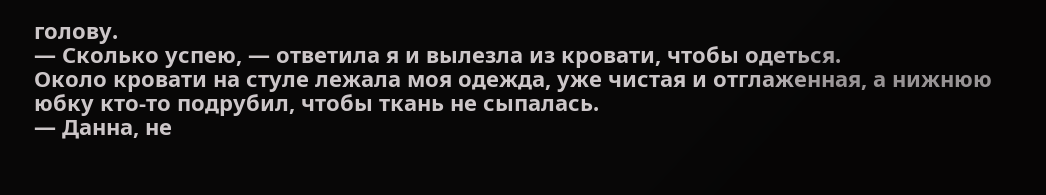голову.
— Сколько успею, — ответила я и вылезла из кровати, чтобы одеться.
Около кровати на стуле лежала моя одежда, уже чистая и отглаженная, а нижнюю юбку кто-то подрубил, чтобы ткань не сыпалась.
— Данна, не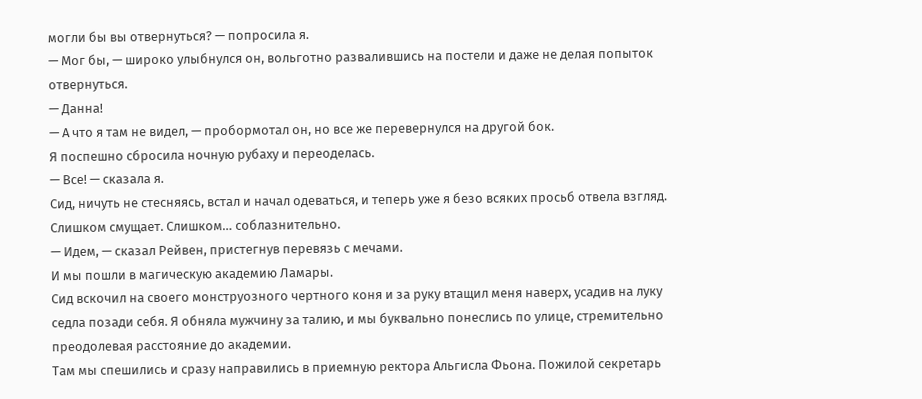могли бы вы отвернуться? — попросила я.
— Мог бы, — широко улыбнулся он, вольготно развалившись на постели и даже не делая попыток отвернуться.
— Данна!
— А что я там не видел, — пробормотал он, но все же перевернулся на другой бок.
Я поспешно сбросила ночную рубаху и переоделась.
— Все! — сказала я.
Сид, ничуть не стесняясь, встал и начал одеваться, и теперь уже я безо всяких просьб отвела взгляд. Слишком смущает. Слишком… соблазнительно.
— Идем, — сказал Рейвен, пристегнув перевязь с мечами.
И мы пошли в магическую академию Ламары.
Сид вскочил на своего монструозного чертного коня и за руку втащил меня наверх, усадив на луку седла позади себя. Я обняла мужчину за талию, и мы буквально понеслись по улице, стремительно преодолевая расстояние до академии.
Там мы спешились и сразу направились в приемную ректора Альгисла Фьона. Пожилой секретарь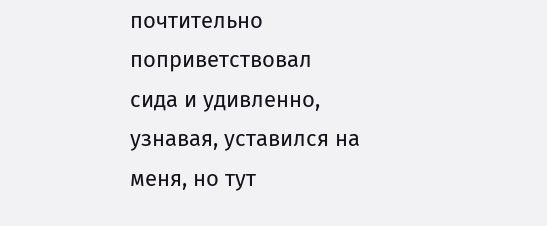почтительно поприветствовал сида и удивленно, узнавая, уставился на меня, но тут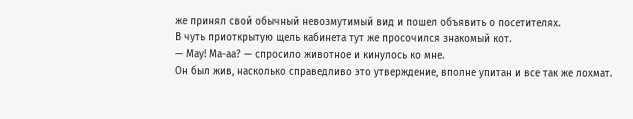же принял свой обычный невозмутимый вид и пошел объявить о посетителях.
В чуть приоткрытую щель кабинета тут же просочился знакомый кот.
— Мау! Ма-аа? — спросило животное и кинулось ко мне.
Он был жив, насколько справедливо это утверждение, вполне упитан и все так же лохмат.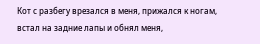Кот с разбегу врезался в меня, прижался к ногам, встал на задние лапы и обнял меня,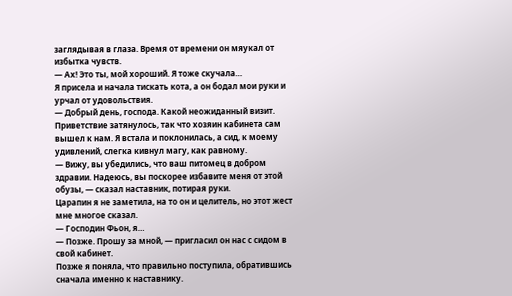заглядывая в глаза. Время от времени он мяукал от избытка чувств.
— Ах! Это ты, мой хороший. Я тоже скучала…
Я присела и начала тискать кота, а он бодал мои руки и урчал от удовольствия.
— Добрый день, господа. Какой неожиданный визит.
Приветствие затянулось, так что хозяин кабинета сам вышел к нам. Я встала и поклонилась, а сид, к моему удивлений, слегка кивнул магу, как равному.
— Вижу, вы убедились, что ваш питомец в добром здравии. Надеюсь, вы поскорее избавите меня от этой обузы, — сказал наставник, потирая руки.
Царапин я не заметила, на то он и целитель, но этот жест мне многое сказал.
— Господин Фьон, я…
— Позже. Прошу за мной, — пригласил он нас с сидом в свой кабинет.
Позже я поняла, что правильно поступила, обратившись сначала именно к наставнику.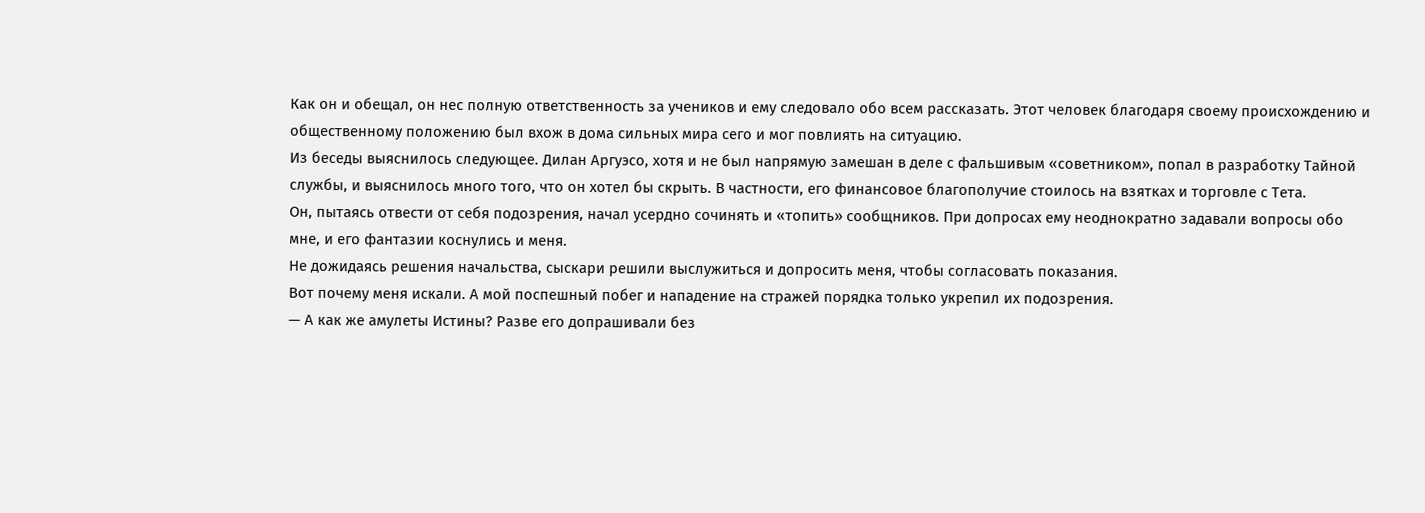Как он и обещал, он нес полную ответственность за учеников и ему следовало обо всем рассказать. Этот человек благодаря своему происхождению и общественному положению был вхож в дома сильных мира сего и мог повлиять на ситуацию.
Из беседы выяснилось следующее. Дилан Аргуэсо, хотя и не был напрямую замешан в деле с фальшивым «советником», попал в разработку Тайной службы, и выяснилось много того, что он хотел бы скрыть. В частности, его финансовое благополучие стоилось на взятках и торговле с Тета.
Он, пытаясь отвести от себя подозрения, начал усердно сочинять и «топить» сообщников. При допросах ему неоднократно задавали вопросы обо мне, и его фантазии коснулись и меня.
Не дожидаясь решения начальства, сыскари решили выслужиться и допросить меня, чтобы согласовать показания.
Вот почему меня искали. А мой поспешный побег и нападение на стражей порядка только укрепил их подозрения.
— А как же амулеты Истины? Разве его допрашивали без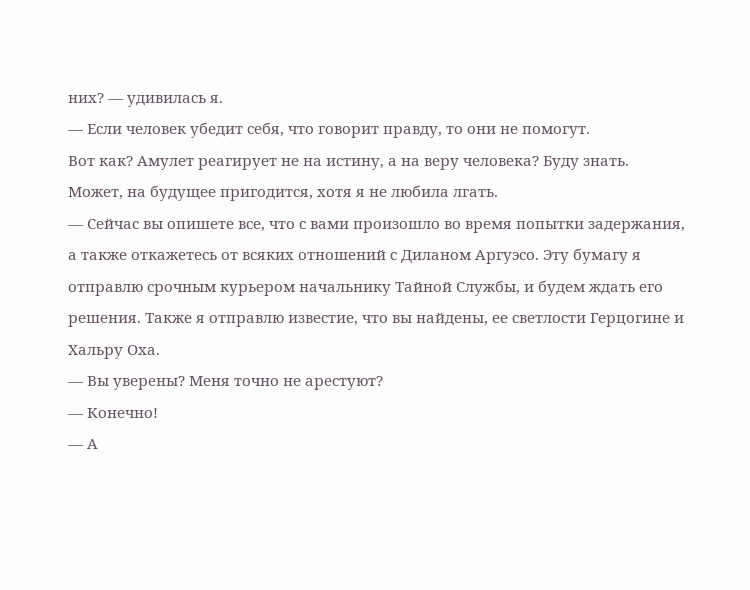них? — удивилась я.
— Если человек убедит себя, что говорит правду, то они не помогут.
Вот как? Амулет реагирует не на истину, а на веру человека? Буду знать. Может, на будущее пригодится, хотя я не любила лгать.
— Сейчас вы опишете все, что с вами произошло во время попытки задержания, а также откажетесь от всяких отношений с Диланом Аргуэсо. Эту бумагу я отправлю срочным курьером начальнику Тайной Службы, и будем ждать его решения. Также я отправлю известие, что вы найдены, ее светлости Герцогине и Хальру Оха.
— Вы уверены? Меня точно не арестуют?
— Конечно!
— А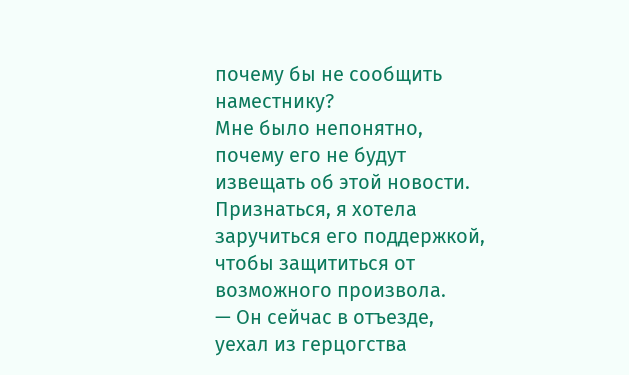почему бы не сообщить наместнику?
Мне было непонятно, почему его не будут извещать об этой новости. Признаться, я хотела заручиться его поддержкой, чтобы защититься от возможного произвола.
— Он сейчас в отъезде, уехал из герцогства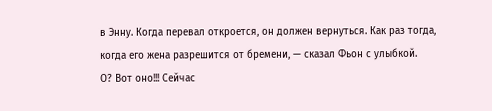в Энну. Когда перевал откроется, он должен вернуться. Как раз тогда, когда его жена разрешится от бремени, — сказал Фьон с улыбкой.
О? Вот оно!!! Сейчас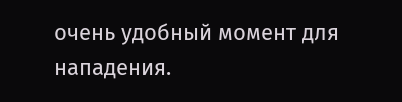очень удобный момент для нападения.